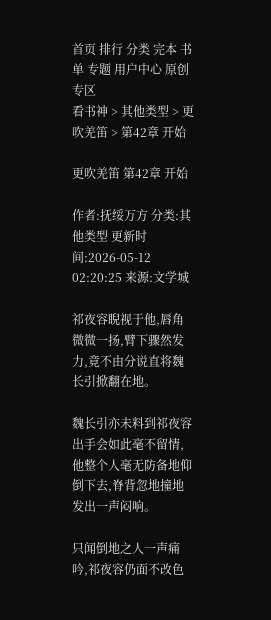首页 排行 分类 完本 书单 专题 用户中心 原创专区
看书神 > 其他类型 > 更吹羌笛 > 第42章 开始

更吹羌笛 第42章 开始

作者:抚绥万方 分类:其他类型 更新时间:2026-05-12 02:20:25 来源:文学城

祁夜容睨视于他,唇角微微一扬,臂下骤然发力,竟不由分说直将魏长引掀翻在地。

魏长引亦未料到祁夜容出手会如此毫不留情,他整个人毫无防备地仰倒下去,脊背忽地撞地发出一声闷响。

只闻倒地之人一声痛吟,祁夜容仍面不改色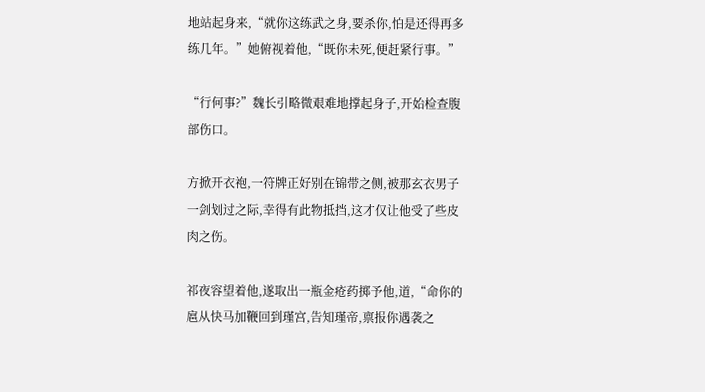地站起身来,“就你这练武之身,要杀你,怕是还得再多练几年。”她俯视着他,“既你未死,便赶紧行事。”

“行何事?”魏长引略微艰难地撑起身子,开始检查腹部伤口。

方掀开衣袍,一符牌正好别在锦带之侧,被那玄衣男子一剑划过之际,幸得有此物抵挡,这才仅让他受了些皮肉之伤。

祁夜容望着他,遂取出一瓶金疮药掷予他,道,“命你的扈从快马加鞭回到瑾宫,告知瑾帝,禀报你遇袭之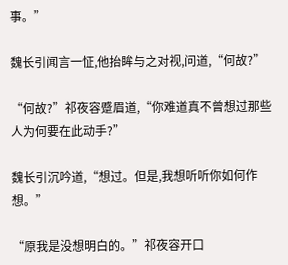事。”

魏长引闻言一怔,他抬眸与之对视,问道,“何故?”

“何故?”祁夜容蹙眉道,“你难道真不曾想过那些人为何要在此动手?”

魏长引沉吟道,“想过。但是,我想听听你如何作想。”

“原我是没想明白的。”祁夜容开口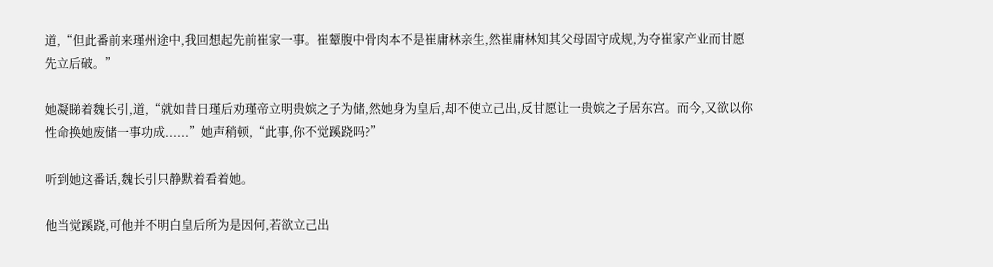道,“但此番前来瑾州途中,我回想起先前崔家一事。崔颦腹中骨肉本不是崔庸林亲生,然崔庸林知其父母固守成规,为夺崔家产业而甘愿先立后破。”

她凝睇着魏长引,道,“就如昔日瑾后劝瑾帝立明贵嫔之子为储,然她身为皇后,却不使立己出,反甘愿让一贵嫔之子居东宫。而今,又欲以你性命换她废储一事功成......”她声稍顿,“此事,你不觉蹊跷吗?”

听到她这番话,魏长引只静默着看着她。

他当觉蹊跷,可他并不明白皇后所为是因何,若欲立己出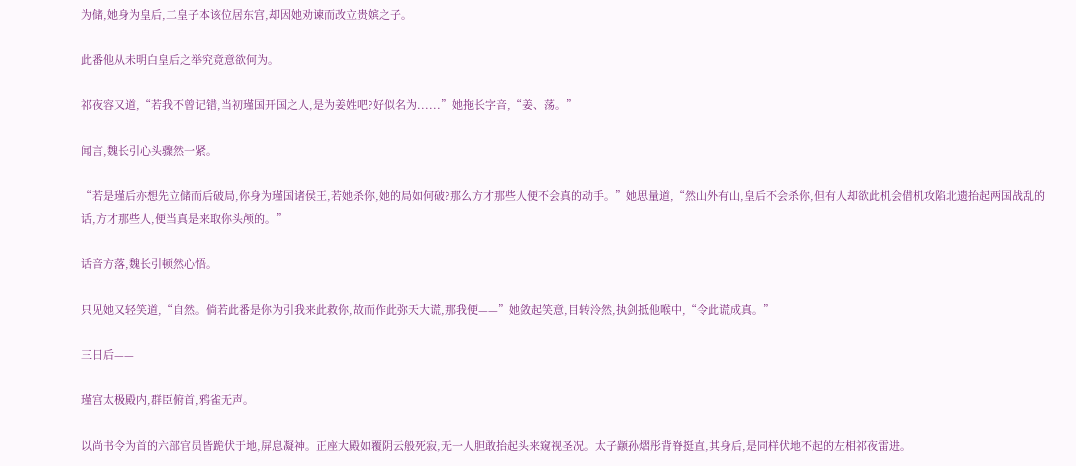为储,她身为皇后,二皇子本该位居东宫,却因她劝谏而改立贵嫔之子。

此番他从未明白皇后之举究竟意欲何为。

祁夜容又道,“若我不曾记错,当初瑾国开国之人,是为姜姓吧?好似名为......”她拖长字音,“姜、荡。”

闻言,魏长引心头骤然一紧。

“若是瑾后亦想先立储而后破局,你身为瑾国诸侯王,若她杀你,她的局如何破?那么方才那些人便不会真的动手。”她思量道,“然山外有山,皇后不会杀你,但有人却欲此机会借机攻陷北遗抬起两国战乱的话,方才那些人,便当真是来取你头颅的。”

话音方落,魏长引顿然心悟。

只见她又轻笑道,“自然。倘若此番是你为引我来此救你,故而作此弥天大谎,那我便——”她敛起笑意,目转泠然,执剑抵他喉中,“令此谎成真。”

三日后——

瑾宫太极殿内,群臣俯首,鸦雀无声。

以尚书令为首的六部官员皆跪伏于地,屏息凝神。正座大殿如覆阴云般死寂,无一人胆敢抬起头来窥视圣况。太子颛孙熠彤背脊挺直,其身后,是同样伏地不起的左相祁夜雷进。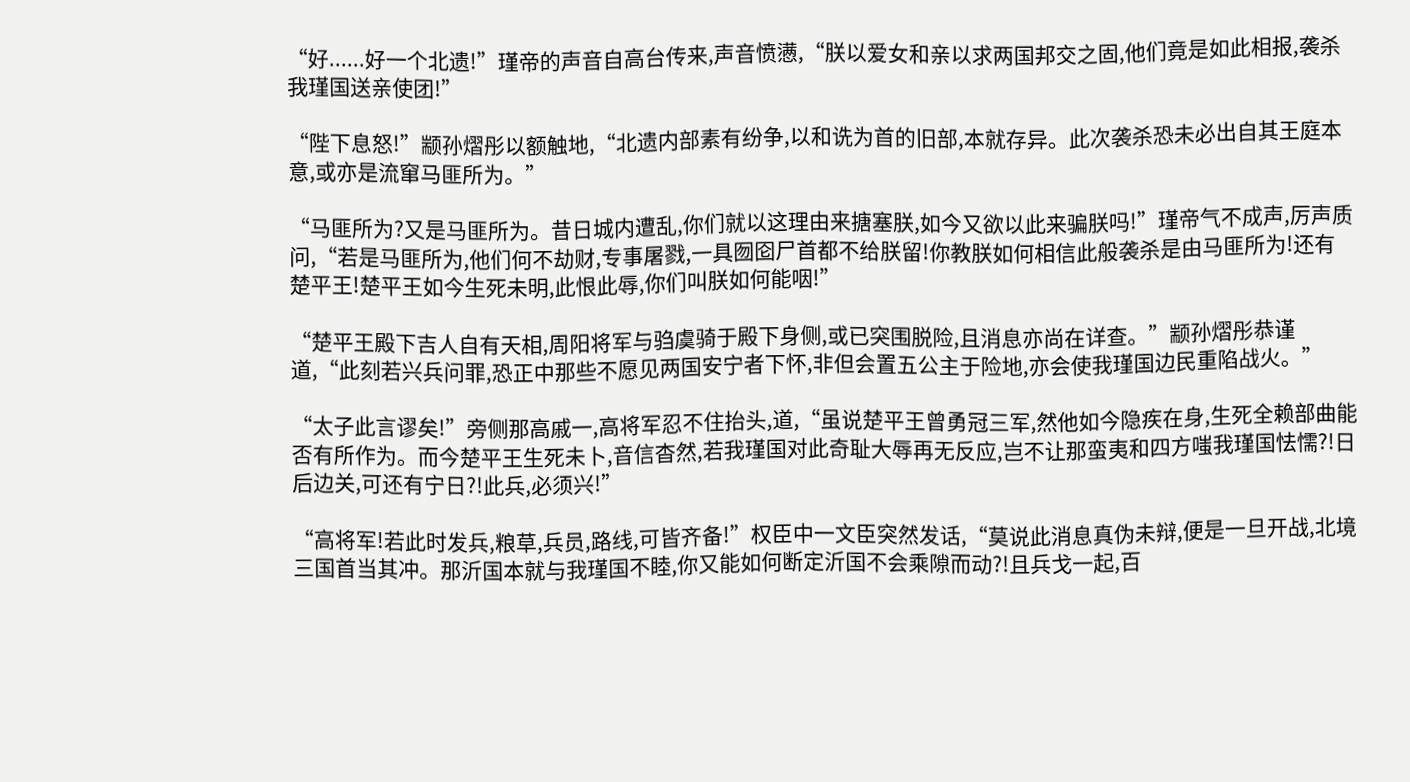“好......好一个北遗!”瑾帝的声音自高台传来,声音愤懑,“朕以爱女和亲以求两国邦交之固,他们竟是如此相报,袭杀我瑾国送亲使团!”

“陛下息怒!”颛孙熠彤以额触地,“北遗内部素有纷争,以和诜为首的旧部,本就存异。此次袭杀恐未必出自其王庭本意,或亦是流窜马匪所为。”

“马匪所为?又是马匪所为。昔日城内遭乱,你们就以这理由来搪塞朕,如今又欲以此来骗朕吗!”瑾帝气不成声,厉声质问,“若是马匪所为,他们何不劫财,专事屠戮,一具囫囵尸首都不给朕留!你教朕如何相信此般袭杀是由马匪所为!还有楚平王!楚平王如今生死未明,此恨此辱,你们叫朕如何能咽!”

“楚平王殿下吉人自有天相,周阳将军与驺虞骑于殿下身侧,或已突围脱险,且消息亦尚在详查。”颛孙熠彤恭谨道,“此刻若兴兵问罪,恐正中那些不愿见两国安宁者下怀,非但会置五公主于险地,亦会使我瑾国边民重陷战火。”

“太子此言谬矣!”旁侧那高戚一,高将军忍不住抬头,道,“虽说楚平王曾勇冠三军,然他如今隐疾在身,生死全赖部曲能否有所作为。而今楚平王生死未卜,音信杳然,若我瑾国对此奇耻大辱再无反应,岂不让那蛮夷和四方嗤我瑾国怯懦?!日后边关,可还有宁日?!此兵,必须兴!”

“高将军!若此时发兵,粮草,兵员,路线,可皆齐备!”权臣中一文臣突然发话,“莫说此消息真伪未辩,便是一旦开战,北境三国首当其冲。那沂国本就与我瑾国不睦,你又能如何断定沂国不会乘隙而动?!且兵戈一起,百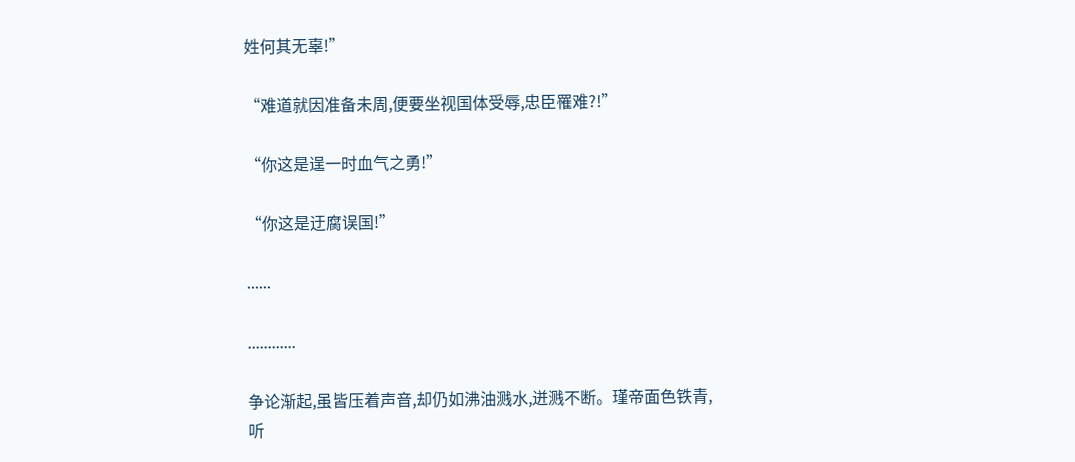姓何其无辜!”

“难道就因准备未周,便要坐视国体受辱,忠臣罹难?!”

“你这是逞一时血气之勇!”

“你这是迂腐误国!”

......

............

争论渐起,虽皆压着声音,却仍如沸油溅水,迸溅不断。瑾帝面色铁青,听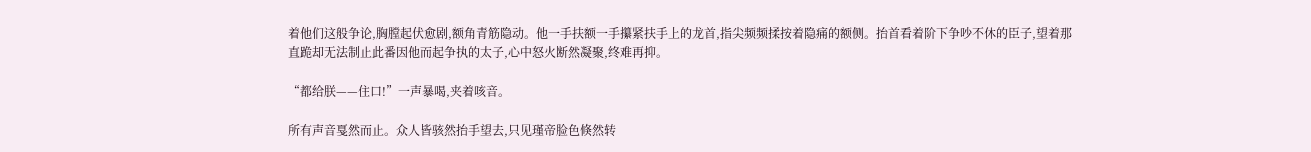着他们这般争论,胸膛起伏愈剧,额角青筋隐动。他一手扶额一手攥紧扶手上的龙首,指尖频频揉按着隐痛的额侧。抬首看着阶下争吵不休的臣子,望着那直跪却无法制止此番因他而起争执的太子,心中怒火断然凝聚,终难再抑。

“都给朕——住口!”一声暴喝,夹着咳音。

所有声音戛然而止。众人皆骇然抬手望去,只见瑾帝脸色倏然转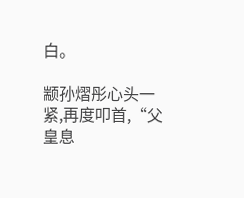白。

颛孙熠彤心头一紧,再度叩首,“父皇息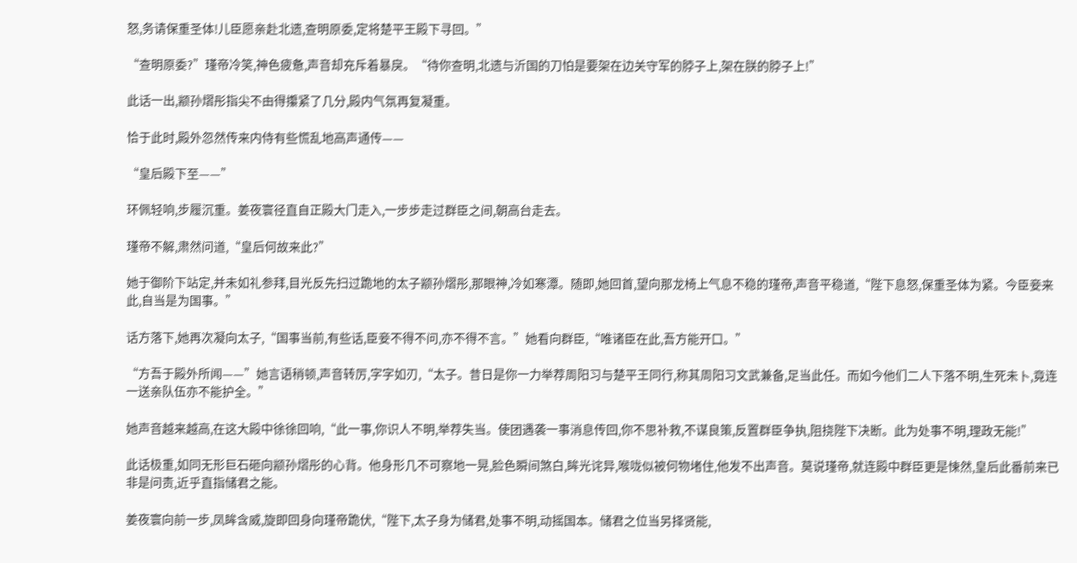怒,务请保重圣体!儿臣愿亲赴北遗,查明原委,定将楚平王殿下寻回。”

“查明原委?”瑾帝冷笑,神色疲惫,声音却充斥着暴戾。“待你查明,北遗与沂国的刀怕是要架在边关守军的脖子上,架在朕的脖子上!”

此话一出,颛孙熠彤指尖不由得攥紧了几分,殿内气氛再复凝重。

恰于此时,殿外忽然传来内侍有些慌乱地高声通传——

“皇后殿下至——”

环佩轻响,步履沉重。姜夜寰径直自正殿大门走入,一步步走过群臣之间,朝高台走去。

瑾帝不解,肃然问道,“皇后何故来此?”

她于御阶下站定,并未如礼参拜,目光反先扫过跪地的太子颛孙熠彤,那眼神,冷如寒潭。随即,她回首,望向那龙椅上气息不稳的瑾帝,声音平稳道,“陛下息怒,保重圣体为紧。今臣妾来此,自当是为国事。”

话方落下,她再次凝向太子,“国事当前,有些话,臣妾不得不问,亦不得不言。”她看向群臣,“唯诸臣在此,吾方能开口。”

“方吾于殿外所闻——”她言语稍顿,声音转厉,字字如刃,“太子。昔日是你一力举荐周阳习与楚平王同行,称其周阳习文武兼备,足当此任。而如今他们二人下落不明,生死未卜,竟连一送亲队伍亦不能护全。”

她声音越来越高,在这大殿中徐徐回响,“此一事,你识人不明,举荐失当。使团遇袭一事消息传回,你不思补救,不谋良策,反置群臣争执,阻挠陛下决断。此为处事不明,理政无能!”

此话极重,如同无形巨石砸向颛孙熠彤的心背。他身形几不可察地一晃,脸色瞬间煞白,眸光诧异,喉咙似被何物堵住,他发不出声音。莫说瑾帝,就连殿中群臣更是悚然,皇后此番前来已非是问责,近乎直指储君之能。

姜夜寰向前一步,凤眸含威,旋即回身向瑾帝跪伏,“陛下,太子身为储君,处事不明,动摇国本。储君之位当另择贤能,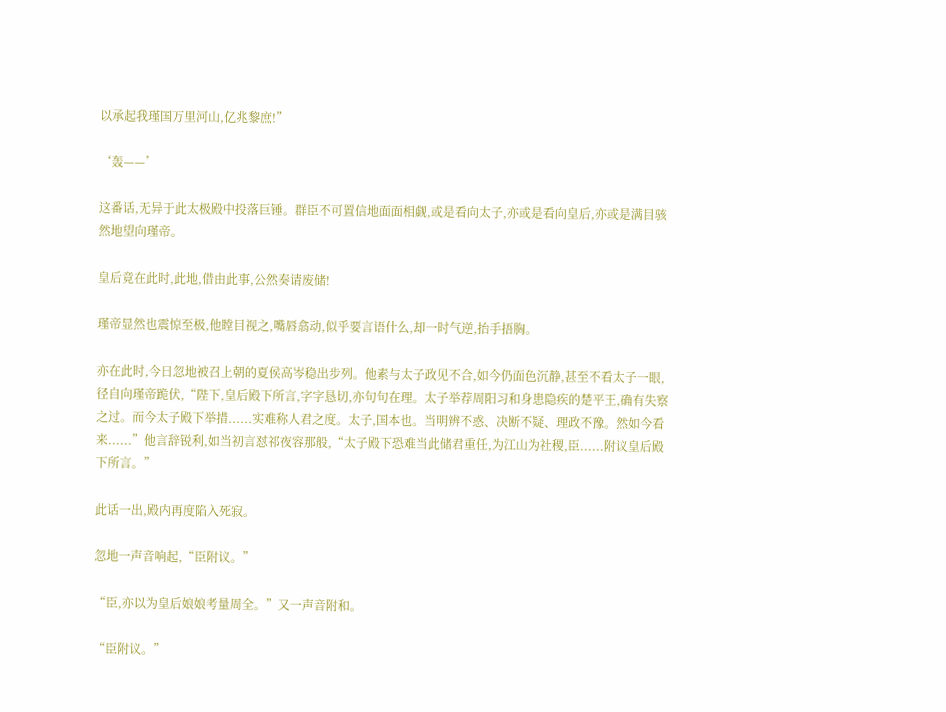以承起我瑾国万里河山,亿兆黎庶!”

‘轰——’

这番话,无异于此太极殿中投落巨锤。群臣不可置信地面面相觑,或是看向太子,亦或是看向皇后,亦或是满目骇然地望向瑾帝。

皇后竟在此时,此地,借由此事,公然奏请废储!

瑾帝显然也震惊至极,他瞠目视之,嘴唇翕动,似乎要言语什么,却一时气逆,抬手捂胸。

亦在此时,今日忽地被召上朝的夏侯高岑稳出步列。他素与太子政见不合,如今仍面色沉静,甚至不看太子一眼,径自向瑾帝跪伏,“陛下,皇后殿下所言,字字恳切,亦句句在理。太子举荐周阳习和身患隐疾的楚平王,确有失察之过。而今太子殿下举措......实难称人君之度。太子,国本也。当明辨不惑、决断不疑、理政不豫。然如今看来......”他言辞锐利,如当初言怼祁夜容那般,“太子殿下恐难当此储君重任,为江山为社稷,臣......附议皇后殿下所言。”

此话一出,殿内再度陷入死寂。

忽地一声音响起,“臣附议。”

“臣,亦以为皇后娘娘考量周全。”又一声音附和。

“臣附议。”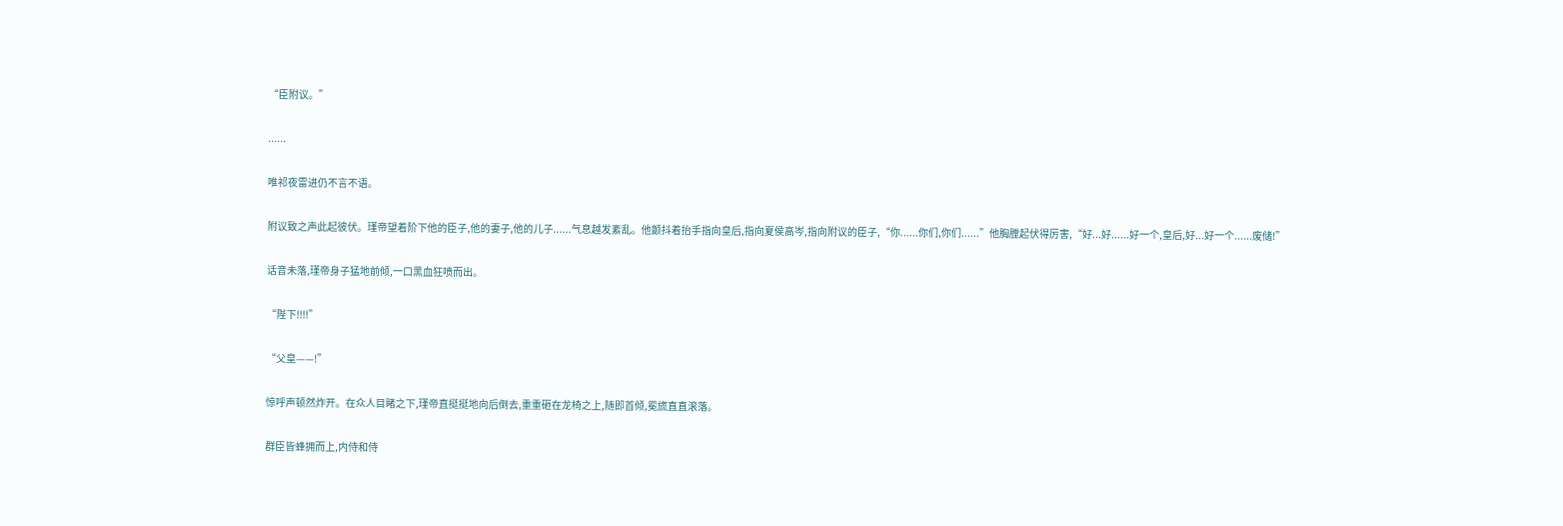“臣附议。”

......

唯祁夜雷进仍不言不语。

附议致之声此起彼伏。瑾帝望着阶下他的臣子,他的妻子,他的儿子......气息越发紊乱。他颤抖着抬手指向皇后,指向夏侯高岑,指向附议的臣子,“你......你们,你们......”他胸膛起伏得厉害,“好...好......好一个,皇后,好...好一个......废储!”

话音未落,瑾帝身子猛地前倾,一口黑血狂喷而出。

“陛下!!!!”

“父皇——!”

惊呼声顿然炸开。在众人目睹之下,瑾帝直挺挺地向后倒去,重重砸在龙椅之上,随即首倾,冕旒直直滚落。

群臣皆蜂拥而上,内侍和侍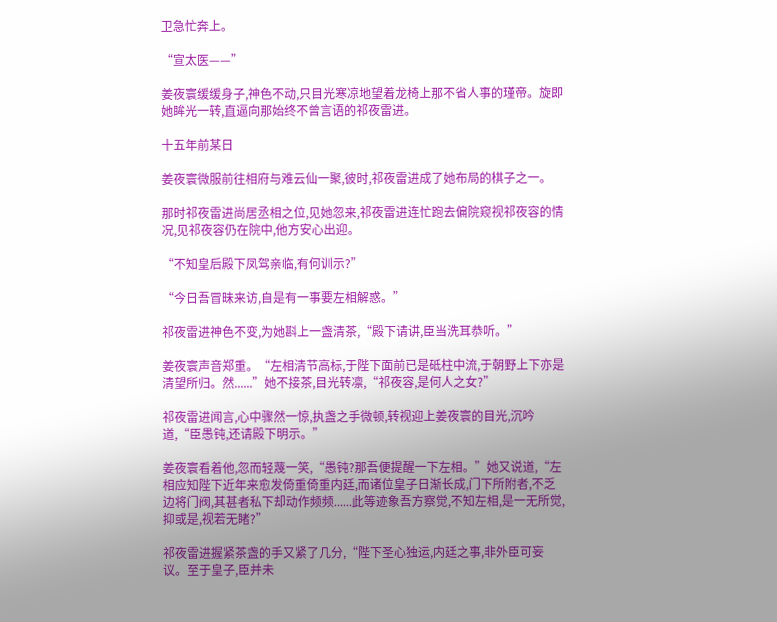卫急忙奔上。

“宣太医——”

姜夜寰缓缓身子,神色不动,只目光寒凉地望着龙椅上那不省人事的瑾帝。旋即她眸光一转,直逼向那始终不曾言语的祁夜雷进。

十五年前某日

姜夜寰微服前往相府与难云仙一聚,彼时,祁夜雷进成了她布局的棋子之一。

那时祁夜雷进尚居丞相之位,见她忽来,祁夜雷进连忙跑去偏院窥视祁夜容的情况,见祁夜容仍在院中,他方安心出迎。

“不知皇后殿下凤驾亲临,有何训示?”

“今日吾冒昧来访,自是有一事要左相解惑。”

祁夜雷进神色不变,为她斟上一盏清茶,“殿下请讲,臣当洗耳恭听。”

姜夜寰声音郑重。“左相清节高标,于陛下面前已是砥柱中流,于朝野上下亦是清望所归。然......”她不接茶,目光转凛,“祁夜容,是何人之女?”

祁夜雷进闻言,心中骤然一惊,执盏之手微顿,转视迎上姜夜寰的目光,沉吟道,“臣愚钝,还请殿下明示。”

姜夜寰看着他,忽而轻蔑一笑,“愚钝?那吾便提醒一下左相。”她又说道,“左相应知陛下近年来愈发倚重倚重内廷,而诸位皇子日渐长成,门下所附者,不乏边将门阀,其甚者私下却动作频频......此等迹象吾方察觉,不知左相,是一无所觉,抑或是,视若无睹?”

祁夜雷进握紧茶盏的手又紧了几分,“陛下圣心独运,内廷之事,非外臣可妄议。至于皇子,臣并未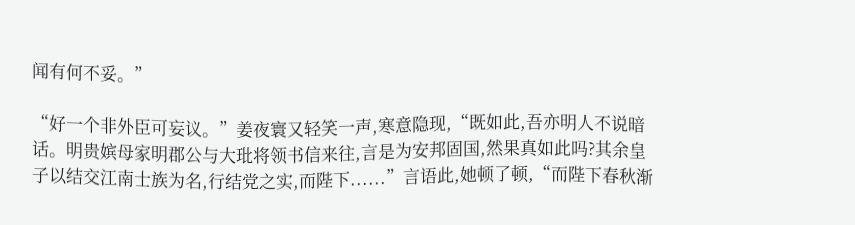闻有何不妥。”

“好一个非外臣可妄议。”姜夜寰又轻笑一声,寒意隐现,“既如此,吾亦明人不说暗话。明贵嫔母家明郡公与大玭将领书信来往,言是为安邦固国,然果真如此吗?其余皇子以结交江南士族为名,行结党之实,而陛下......”言语此,她顿了顿,“而陛下春秋渐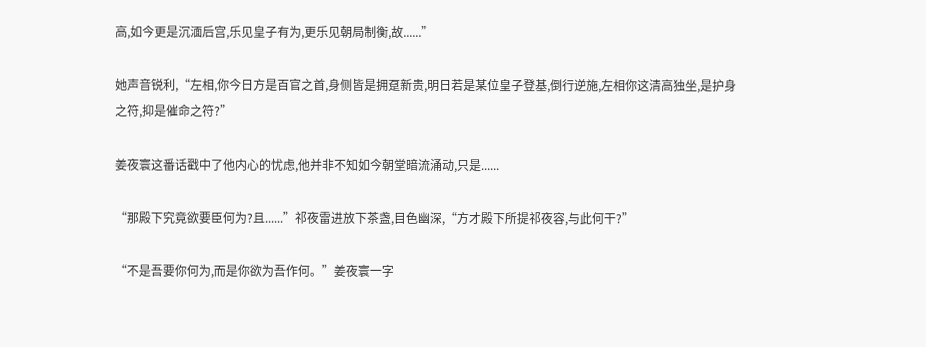高,如今更是沉湎后宫,乐见皇子有为,更乐见朝局制衡,故......”

她声音锐利,“左相,你今日方是百官之首,身侧皆是拥趸新贵,明日若是某位皇子登基,倒行逆施,左相你这清高独坐,是护身之符,抑是催命之符?”

姜夜寰这番话戳中了他内心的忧虑,他并非不知如今朝堂暗流涌动,只是......

“那殿下究竟欲要臣何为?且......”祁夜雷进放下茶盏,目色幽深,“方才殿下所提祁夜容,与此何干?”

“不是吾要你何为,而是你欲为吾作何。”姜夜寰一字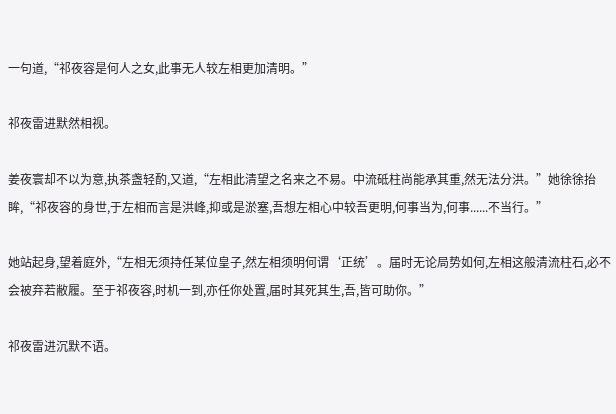一句道,“祁夜容是何人之女,此事无人较左相更加清明。”

祁夜雷进默然相视。

姜夜寰却不以为意,执茶盏轻酌,又道,“左相此清望之名来之不易。中流砥柱尚能承其重,然无法分洪。”她徐徐抬眸,“祁夜容的身世,于左相而言是洪峰,抑或是淤塞,吾想左相心中较吾更明,何事当为,何事......不当行。”

她站起身,望着庭外,“左相无须持任某位皇子,然左相须明何谓‘正统’。届时无论局势如何,左相这般清流柱石,必不会被弃若敝履。至于祁夜容,时机一到,亦任你处置,届时其死其生,吾,皆可助你。”

祁夜雷进沉默不语。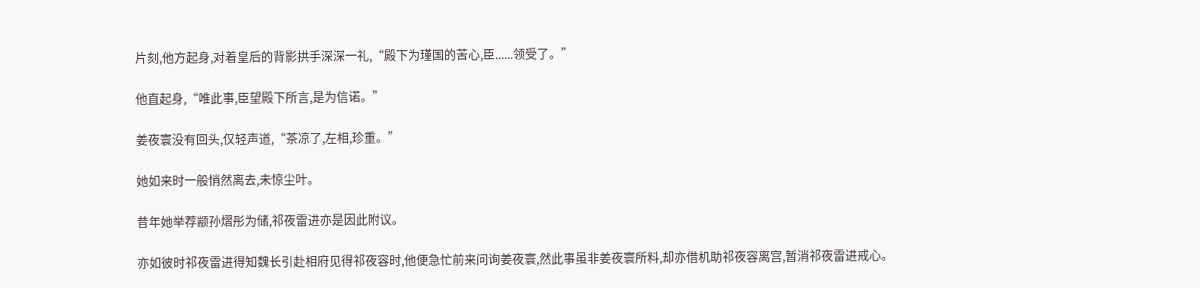片刻,他方起身,对着皇后的背影拱手深深一礼,“殿下为瑾国的苦心,臣......领受了。”

他直起身,“唯此事,臣望殿下所言,是为信诺。”

姜夜寰没有回头,仅轻声道,“茶凉了,左相,珍重。”

她如来时一般悄然离去,未惊尘叶。

昔年她举荐颛孙熠彤为储,祁夜雷进亦是因此附议。

亦如彼时祁夜雷进得知魏长引赴相府见得祁夜容时,他便急忙前来问询姜夜寰,然此事虽非姜夜寰所料,却亦借机助祁夜容离宫,暂消祁夜雷进戒心。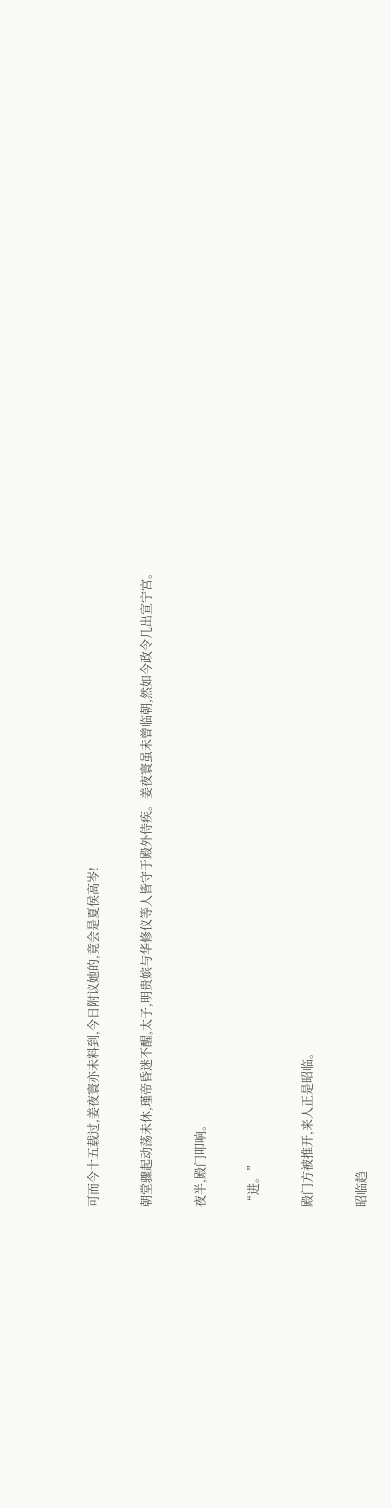可而今十五载过,姜夜寰亦未料到,今日附议她的,竟会是夏侯高岑!

朝堂骤起动荡未休,瑾帝昏迷不醒,太子,明贵嫔与华修仪等人皆守于殿外侍疾。姜夜寰虽未曾临朝,然如今政令几出宣宁宫。

夜半,殿门叩响。

“进。”

殿门方被推开,来人正是昭临。

昭临趋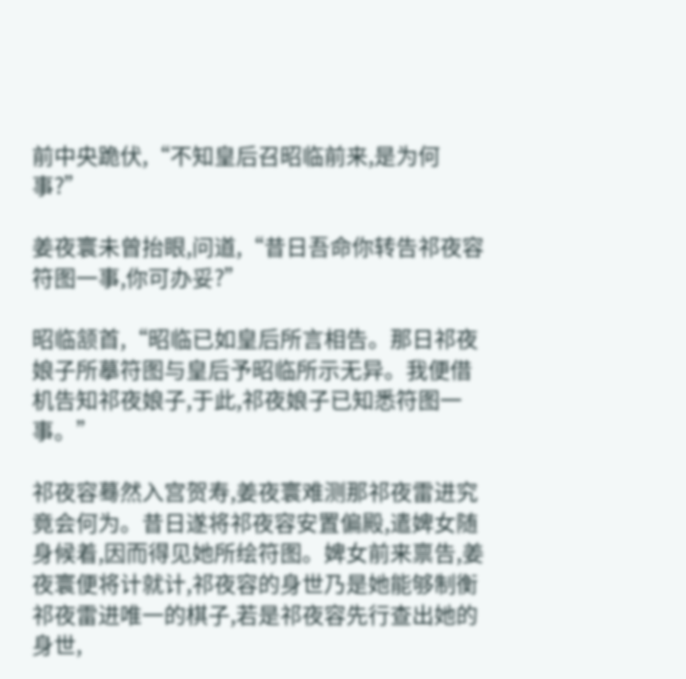前中央跪伏,“不知皇后召昭临前来,是为何事?”

姜夜寰未曾抬眼,问道,“昔日吾命你转告祁夜容符图一事,你可办妥?”

昭临颔首,“昭临已如皇后所言相告。那日祁夜娘子所摹符图与皇后予昭临所示无异。我便借机告知祁夜娘子,于此,祁夜娘子已知悉符图一事。”

祁夜容蓦然入宫贺寿,姜夜寰难测那祁夜雷进究竟会何为。昔日遂将祁夜容安置偏殿,遣婢女随身候着,因而得见她所绘符图。婢女前来禀告,姜夜寰便将计就计,祁夜容的身世乃是她能够制衡祁夜雷进唯一的棋子,若是祁夜容先行查出她的身世,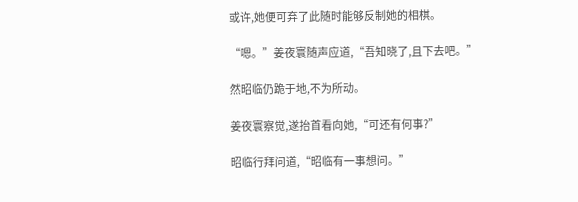或许,她便可弃了此随时能够反制她的相棋。

“嗯。”姜夜寰随声应道,“吾知晓了,且下去吧。”

然昭临仍跪于地,不为所动。

姜夜寰察觉,遂抬首看向她,“可还有何事?”

昭临行拜问道,“昭临有一事想问。”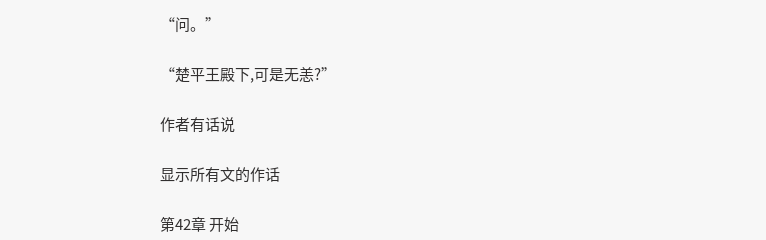“问。”

“楚平王殿下,可是无恙?”

作者有话说

显示所有文的作话

第42章 开始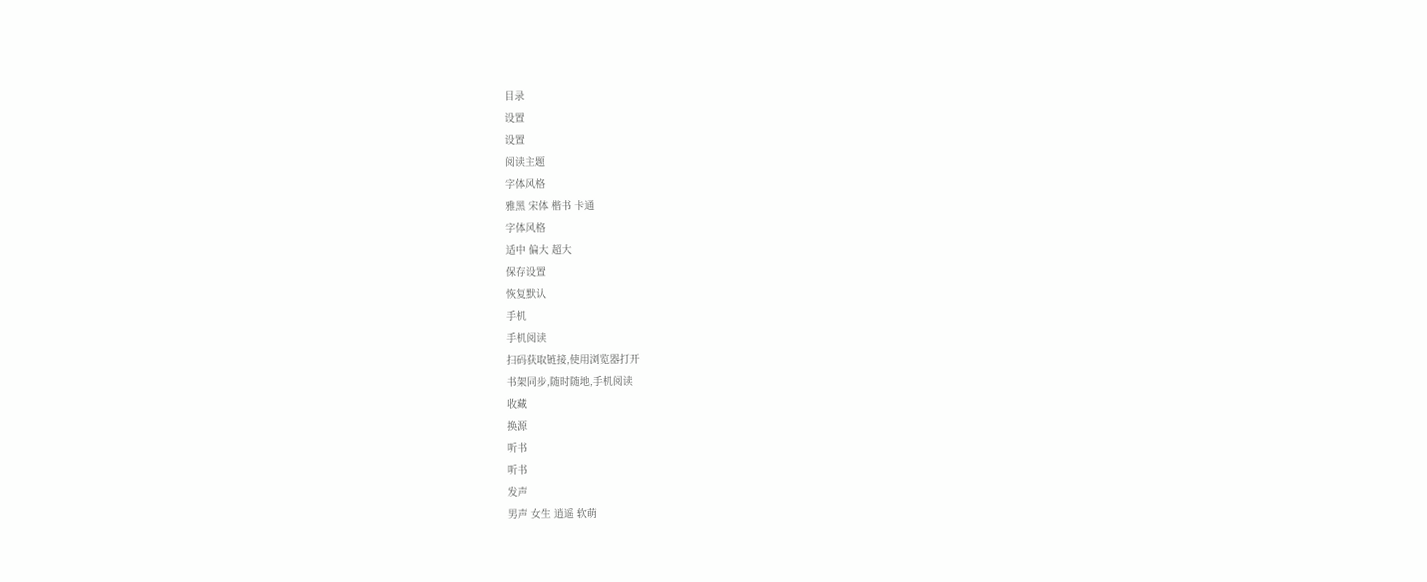目录
设置
设置
阅读主题
字体风格
雅黑 宋体 楷书 卡通
字体风格
适中 偏大 超大
保存设置
恢复默认
手机
手机阅读
扫码获取链接,使用浏览器打开
书架同步,随时随地,手机阅读
收藏
换源
听书
听书
发声
男声 女生 逍遥 软萌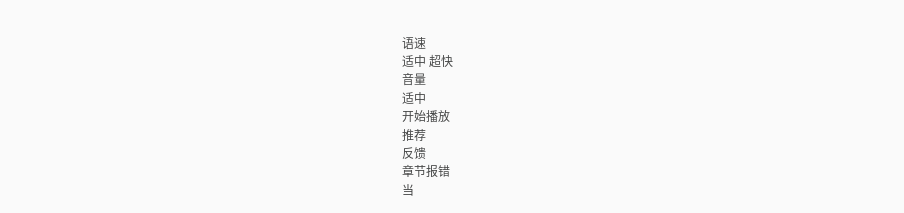语速
适中 超快
音量
适中
开始播放
推荐
反馈
章节报错
当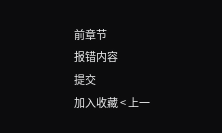前章节
报错内容
提交
加入收藏 < 上一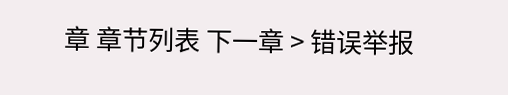章 章节列表 下一章 > 错误举报